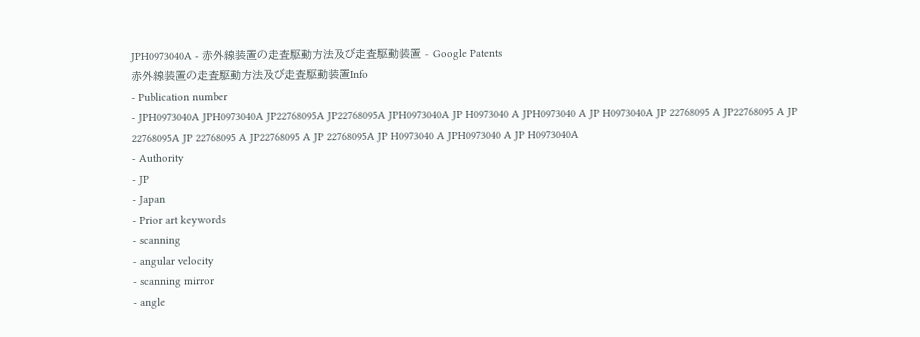JPH0973040A - 赤外線装置の走査駆動方法及び走査駆動装置 - Google Patents
赤外線装置の走査駆動方法及び走査駆動装置Info
- Publication number
- JPH0973040A JPH0973040A JP22768095A JP22768095A JPH0973040A JP H0973040 A JPH0973040 A JP H0973040A JP 22768095 A JP22768095 A JP 22768095A JP 22768095 A JP22768095 A JP 22768095A JP H0973040 A JPH0973040 A JP H0973040A
- Authority
- JP
- Japan
- Prior art keywords
- scanning
- angular velocity
- scanning mirror
- angle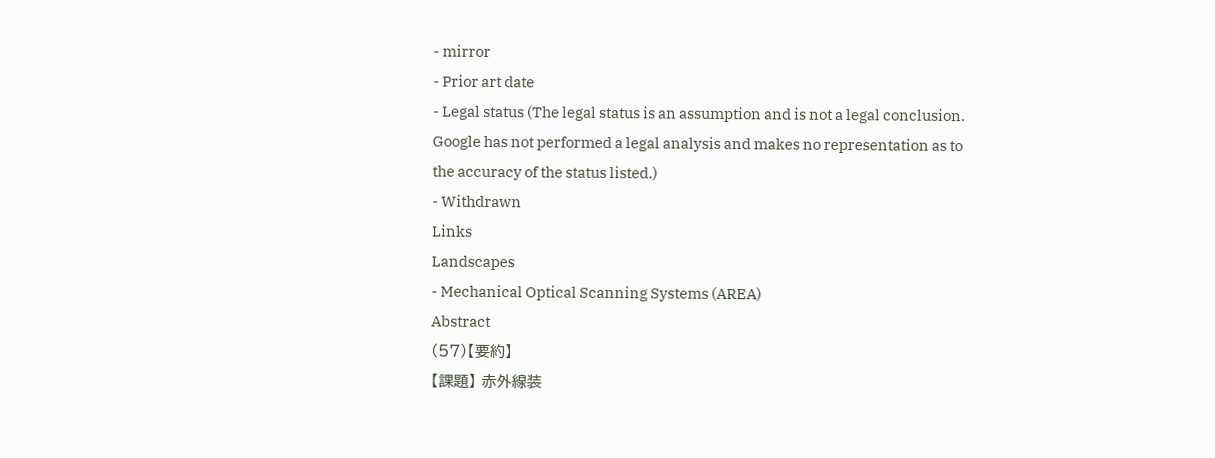- mirror
- Prior art date
- Legal status (The legal status is an assumption and is not a legal conclusion. Google has not performed a legal analysis and makes no representation as to the accuracy of the status listed.)
- Withdrawn
Links
Landscapes
- Mechanical Optical Scanning Systems (AREA)
Abstract
(57)【要約】
【課題】 赤外線装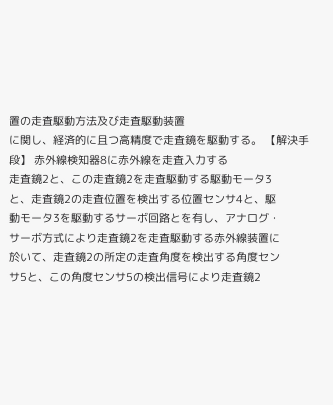置の走査駆動方法及び走査駆動装置
に関し、経済的に且つ高精度で走査鏡を駆動する。 【解決手段】 赤外線検知器8に赤外線を走査入力する
走査鏡2と、この走査鏡2を走査駆動する駆動モータ3
と、走査鏡2の走査位置を検出する位置センサ4と、駆
動モータ3を駆動するサーボ回路とを有し、アナログ・
サーボ方式により走査鏡2を走査駆動する赤外線装置に
於いて、走査鏡2の所定の走査角度を検出する角度セン
サ5と、この角度センサ5の検出信号により走査鏡2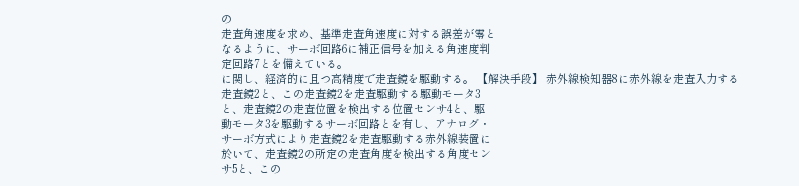の
走査角速度を求め、基準走査角速度に対する誤差が零と
なるように、サーボ回路6に補正信号を加える角速度判
定回路7とを備えている。
に関し、経済的に且つ高精度で走査鏡を駆動する。 【解決手段】 赤外線検知器8に赤外線を走査入力する
走査鏡2と、この走査鏡2を走査駆動する駆動モータ3
と、走査鏡2の走査位置を検出する位置センサ4と、駆
動モータ3を駆動するサーボ回路とを有し、アナログ・
サーボ方式により走査鏡2を走査駆動する赤外線装置に
於いて、走査鏡2の所定の走査角度を検出する角度セン
サ5と、この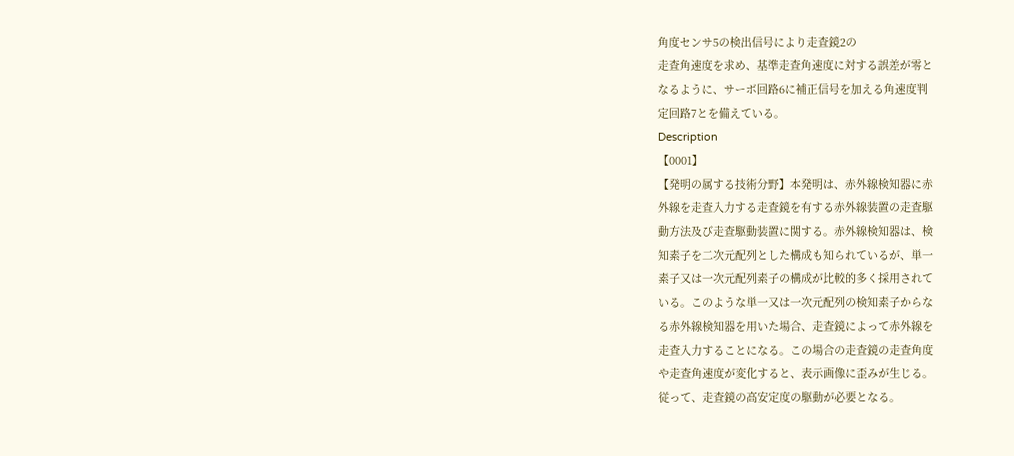角度センサ5の検出信号により走査鏡2の
走査角速度を求め、基準走査角速度に対する誤差が零と
なるように、サーボ回路6に補正信号を加える角速度判
定回路7とを備えている。
Description
【0001】
【発明の属する技術分野】本発明は、赤外線検知器に赤
外線を走査入力する走査鏡を有する赤外線装置の走査駆
動方法及び走査駆動装置に関する。赤外線検知器は、検
知素子を二次元配列とした構成も知られているが、単一
素子又は一次元配列素子の構成が比較的多く採用されて
いる。このような単一又は一次元配列の検知素子からな
る赤外線検知器を用いた場合、走査鏡によって赤外線を
走査入力することになる。この場合の走査鏡の走査角度
や走査角速度が変化すると、表示画像に歪みが生じる。
従って、走査鏡の高安定度の駆動が必要となる。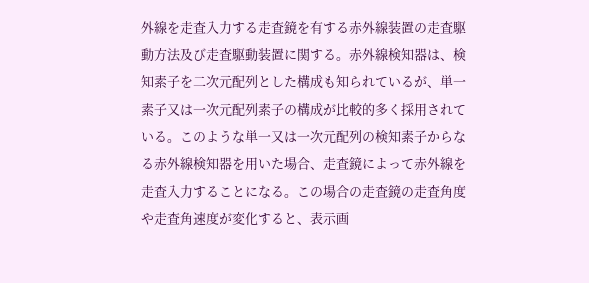外線を走査入力する走査鏡を有する赤外線装置の走査駆
動方法及び走査駆動装置に関する。赤外線検知器は、検
知素子を二次元配列とした構成も知られているが、単一
素子又は一次元配列素子の構成が比較的多く採用されて
いる。このような単一又は一次元配列の検知素子からな
る赤外線検知器を用いた場合、走査鏡によって赤外線を
走査入力することになる。この場合の走査鏡の走査角度
や走査角速度が変化すると、表示画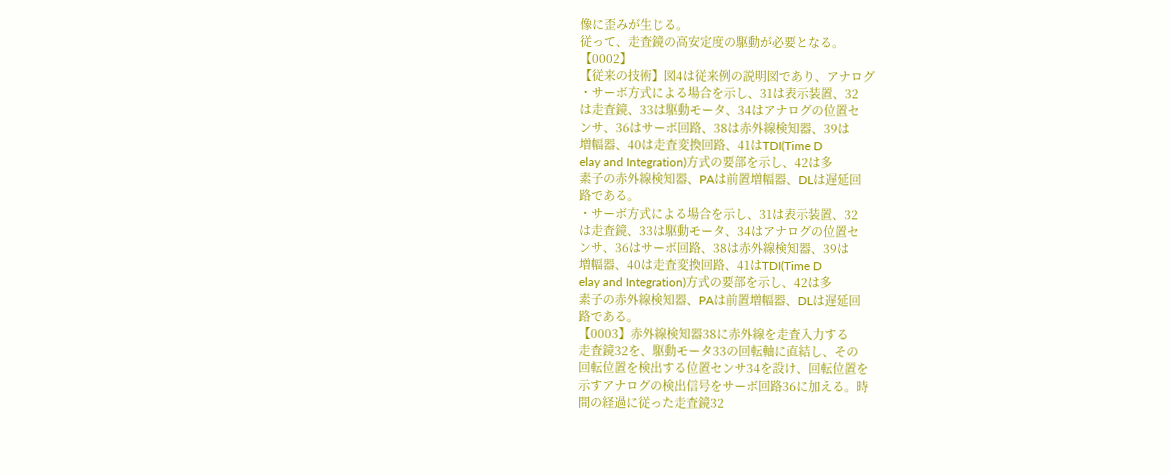像に歪みが生じる。
従って、走査鏡の高安定度の駆動が必要となる。
【0002】
【従来の技術】図4は従来例の説明図であり、アナログ
・サーボ方式による場合を示し、31は表示装置、32
は走査鏡、33は駆動モータ、34はアナログの位置セ
ンサ、36はサーボ回路、38は赤外線検知器、39は
増幅器、40は走査変換回路、41はTDI(Time D
elay and Integration)方式の要部を示し、42は多
素子の赤外線検知器、PAは前置増幅器、DLは遅延回
路である。
・サーボ方式による場合を示し、31は表示装置、32
は走査鏡、33は駆動モータ、34はアナログの位置セ
ンサ、36はサーボ回路、38は赤外線検知器、39は
増幅器、40は走査変換回路、41はTDI(Time D
elay and Integration)方式の要部を示し、42は多
素子の赤外線検知器、PAは前置増幅器、DLは遅延回
路である。
【0003】赤外線検知器38に赤外線を走査入力する
走査鏡32を、駆動モータ33の回転軸に直結し、その
回転位置を検出する位置センサ34を設け、回転位置を
示すアナログの検出信号をサーボ回路36に加える。時
間の経過に従った走査鏡32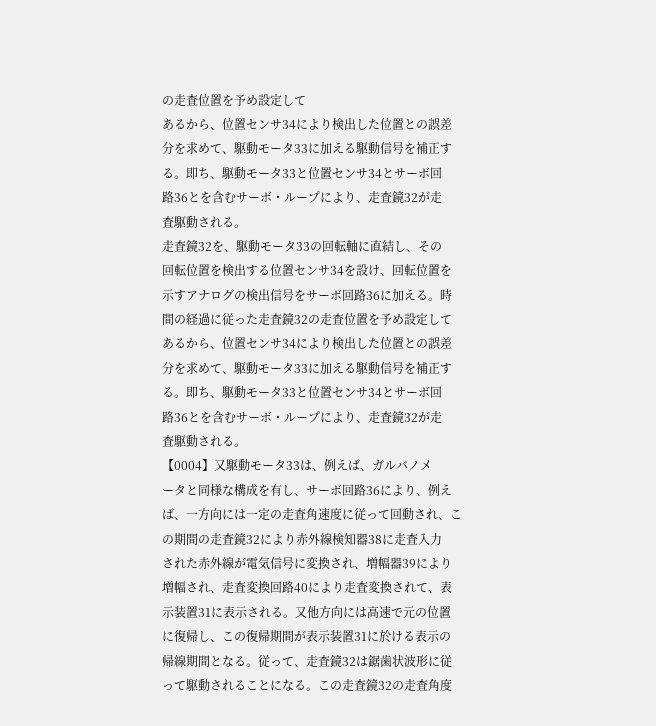の走査位置を予め設定して
あるから、位置センサ34により検出した位置との誤差
分を求めて、駆動モータ33に加える駆動信号を補正す
る。即ち、駆動モータ33と位置センサ34とサーボ回
路36とを含むサーボ・ループにより、走査鏡32が走
査駆動される。
走査鏡32を、駆動モータ33の回転軸に直結し、その
回転位置を検出する位置センサ34を設け、回転位置を
示すアナログの検出信号をサーボ回路36に加える。時
間の経過に従った走査鏡32の走査位置を予め設定して
あるから、位置センサ34により検出した位置との誤差
分を求めて、駆動モータ33に加える駆動信号を補正す
る。即ち、駆動モータ33と位置センサ34とサーボ回
路36とを含むサーボ・ループにより、走査鏡32が走
査駆動される。
【0004】又駆動モータ33は、例えば、ガルバノメ
ータと同様な構成を有し、サーボ回路36により、例え
ば、一方向には一定の走査角速度に従って回動され、こ
の期間の走査鏡32により赤外線検知器38に走査入力
された赤外線が電気信号に変換され、増幅器39により
増幅され、走査変換回路40により走査変換されて、表
示装置31に表示される。又他方向には高速で元の位置
に復帰し、この復帰期間が表示装置31に於ける表示の
帰線期間となる。従って、走査鏡32は鋸歯状波形に従
って駆動されることになる。この走査鏡32の走査角度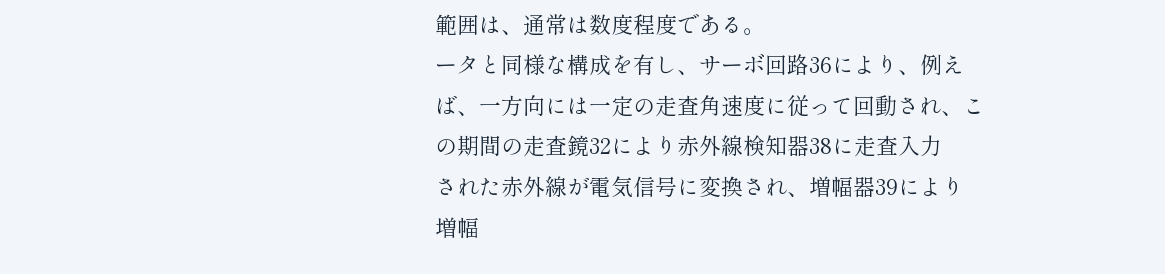範囲は、通常は数度程度である。
ータと同様な構成を有し、サーボ回路36により、例え
ば、一方向には一定の走査角速度に従って回動され、こ
の期間の走査鏡32により赤外線検知器38に走査入力
された赤外線が電気信号に変換され、増幅器39により
増幅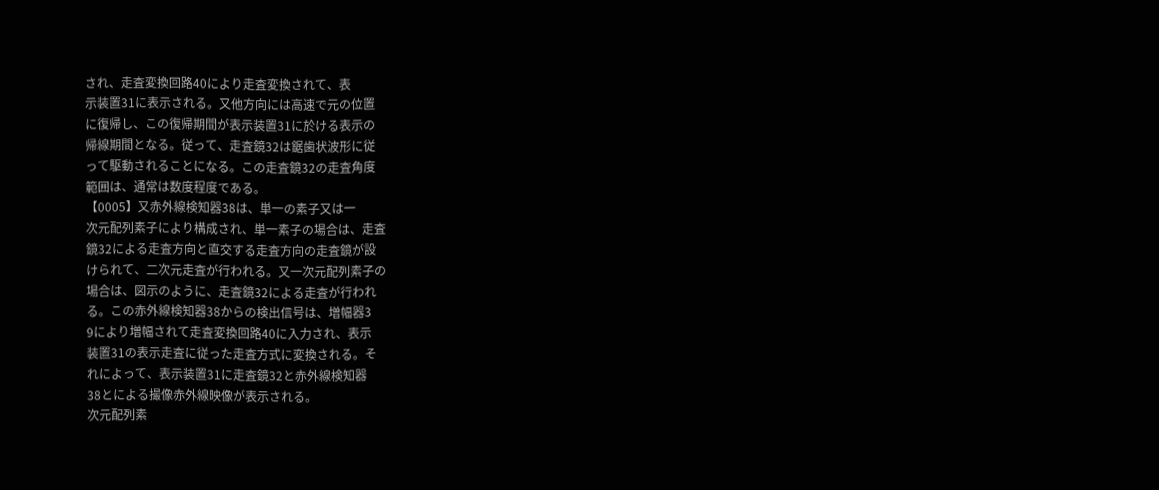され、走査変換回路40により走査変換されて、表
示装置31に表示される。又他方向には高速で元の位置
に復帰し、この復帰期間が表示装置31に於ける表示の
帰線期間となる。従って、走査鏡32は鋸歯状波形に従
って駆動されることになる。この走査鏡32の走査角度
範囲は、通常は数度程度である。
【0005】又赤外線検知器38は、単一の素子又は一
次元配列素子により構成され、単一素子の場合は、走査
鏡32による走査方向と直交する走査方向の走査鏡が設
けられて、二次元走査が行われる。又一次元配列素子の
場合は、図示のように、走査鏡32による走査が行われ
る。この赤外線検知器38からの検出信号は、増幅器3
9により増幅されて走査変換回路40に入力され、表示
装置31の表示走査に従った走査方式に変換される。そ
れによって、表示装置31に走査鏡32と赤外線検知器
38とによる撮像赤外線映像が表示される。
次元配列素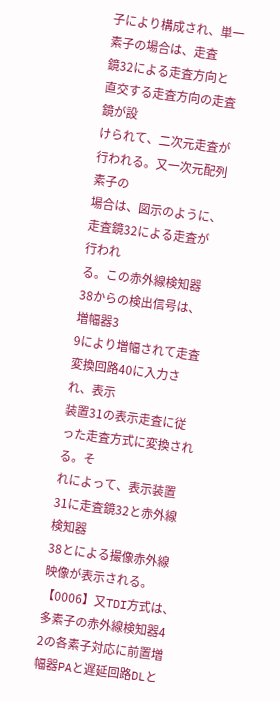子により構成され、単一素子の場合は、走査
鏡32による走査方向と直交する走査方向の走査鏡が設
けられて、二次元走査が行われる。又一次元配列素子の
場合は、図示のように、走査鏡32による走査が行われ
る。この赤外線検知器38からの検出信号は、増幅器3
9により増幅されて走査変換回路40に入力され、表示
装置31の表示走査に従った走査方式に変換される。そ
れによって、表示装置31に走査鏡32と赤外線検知器
38とによる撮像赤外線映像が表示される。
【0006】又TDI方式は、多素子の赤外線検知器4
2の各素子対応に前置増幅器PAと遅延回路DLと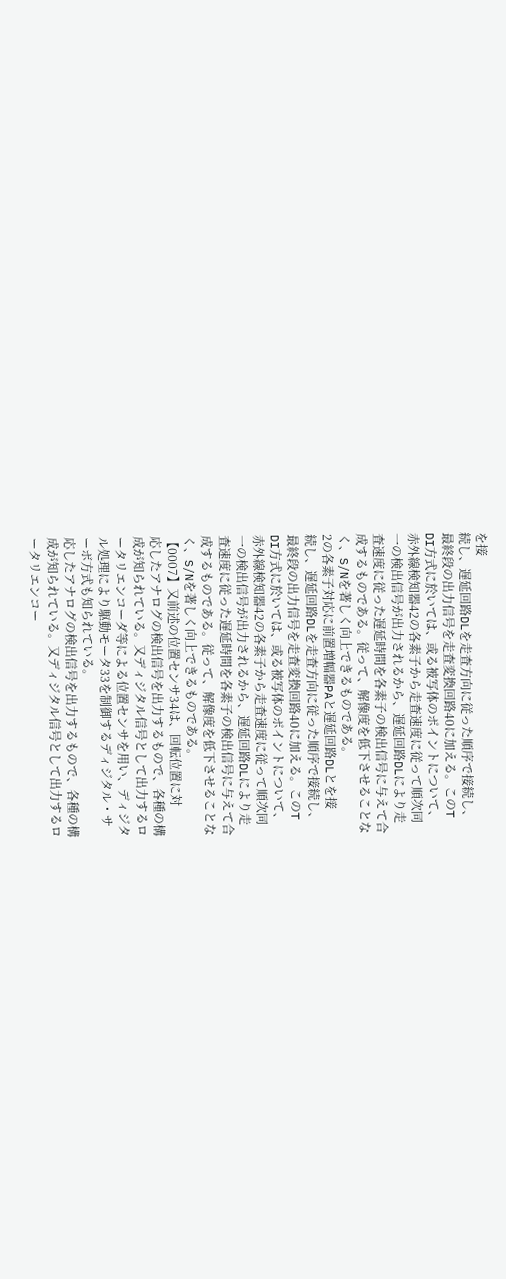を接
続し、遅延回路DLを走査方向に従った順序で接続し、
最終段の出力信号を走査変換回路40に加える。このT
DI方式に於いては、或る被写体のポイントについて、
赤外線検知器42の各素子から走査速度に従って順次同
一の検出信号が出力されるから、遅延回路DLにより走
査速度に従った遅延時間を各素子の検出信号に与えて合
成するものである。従って、解像度を低下させることな
く、S/Nを著しく向上できるものである。
2の各素子対応に前置増幅器PAと遅延回路DLとを接
続し、遅延回路DLを走査方向に従った順序で接続し、
最終段の出力信号を走査変換回路40に加える。このT
DI方式に於いては、或る被写体のポイントについて、
赤外線検知器42の各素子から走査速度に従って順次同
一の検出信号が出力されるから、遅延回路DLにより走
査速度に従った遅延時間を各素子の検出信号に与えて合
成するものである。従って、解像度を低下させることな
く、S/Nを著しく向上できるものである。
【0007】又前述の位置センサ34は、回転位置に対
応したアナログの検出信号を出力するもので、各種の構
成が知られている。又ディジタル信号として出力するロ
ータリエンコーダ等による位置センサを用い、ディジタ
ル処理により駆動モータ33を制御するディジタル・サ
ーボ方式も知られている。
応したアナログの検出信号を出力するもので、各種の構
成が知られている。又ディジタル信号として出力するロ
ータリエンコー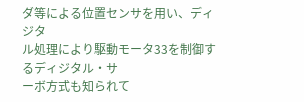ダ等による位置センサを用い、ディジタ
ル処理により駆動モータ33を制御するディジタル・サ
ーボ方式も知られて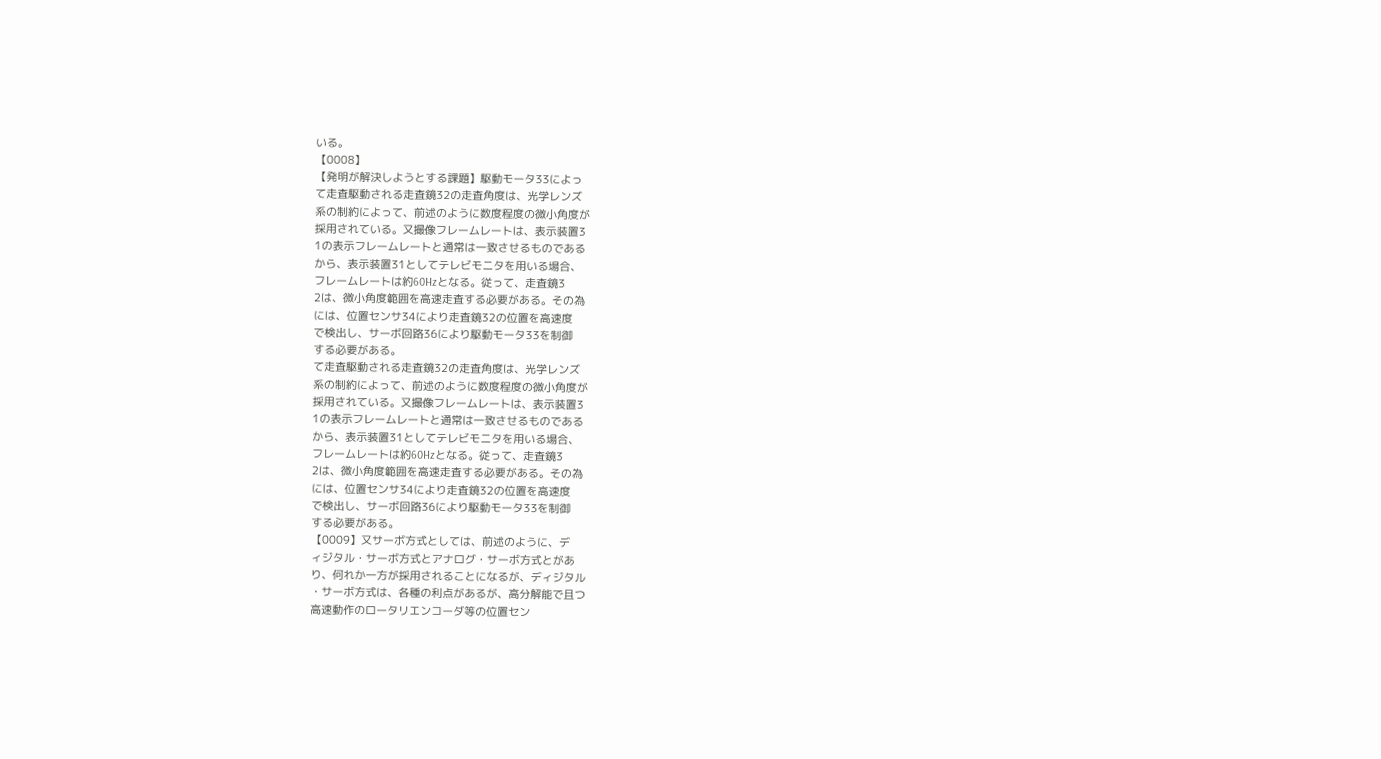いる。
【0008】
【発明が解決しようとする課題】駆動モータ33によっ
て走査駆動される走査鏡32の走査角度は、光学レンズ
系の制約によって、前述のように数度程度の微小角度が
採用されている。又撮像フレームレートは、表示装置3
1の表示フレームレートと通常は一致させるものである
から、表示装置31としてテレビモニタを用いる場合、
フレームレートは約60Hzとなる。従って、走査鏡3
2は、微小角度範囲を高速走査する必要がある。その為
には、位置センサ34により走査鏡32の位置を高速度
で検出し、サーボ回路36により駆動モータ33を制御
する必要がある。
て走査駆動される走査鏡32の走査角度は、光学レンズ
系の制約によって、前述のように数度程度の微小角度が
採用されている。又撮像フレームレートは、表示装置3
1の表示フレームレートと通常は一致させるものである
から、表示装置31としてテレビモニタを用いる場合、
フレームレートは約60Hzとなる。従って、走査鏡3
2は、微小角度範囲を高速走査する必要がある。その為
には、位置センサ34により走査鏡32の位置を高速度
で検出し、サーボ回路36により駆動モータ33を制御
する必要がある。
【0009】又サーボ方式としては、前述のように、デ
ィジタル・サーボ方式とアナログ・サーボ方式とがあ
り、何れか一方が採用されることになるが、ディジタル
・サーボ方式は、各種の利点があるが、高分解能で且つ
高速動作のロータリエンコーダ等の位置セン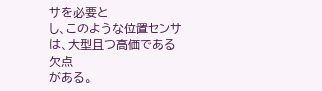サを必要と
し、このような位置センサは、大型且つ高価である欠点
がある。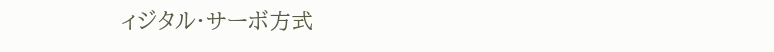ィジタル・サーボ方式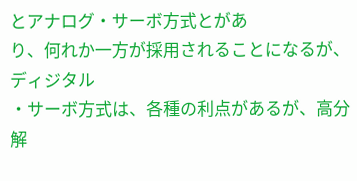とアナログ・サーボ方式とがあ
り、何れか一方が採用されることになるが、ディジタル
・サーボ方式は、各種の利点があるが、高分解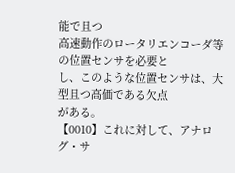能で且つ
高速動作のロータリエンコーダ等の位置センサを必要と
し、このような位置センサは、大型且つ高価である欠点
がある。
【0010】これに対して、アナログ・サ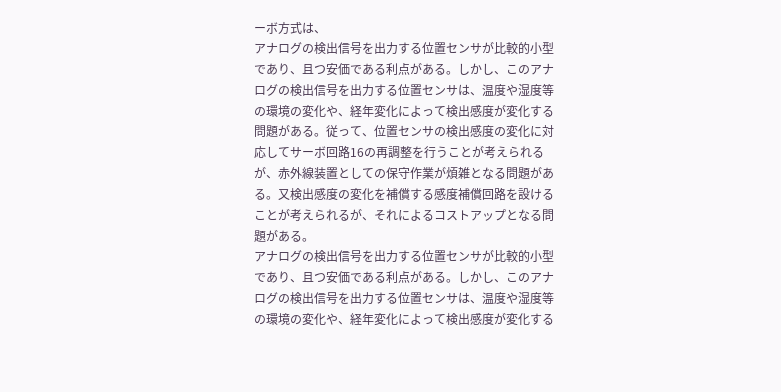ーボ方式は、
アナログの検出信号を出力する位置センサが比較的小型
であり、且つ安価である利点がある。しかし、このアナ
ログの検出信号を出力する位置センサは、温度や湿度等
の環境の変化や、経年変化によって検出感度が変化する
問題がある。従って、位置センサの検出感度の変化に対
応してサーボ回路16の再調整を行うことが考えられる
が、赤外線装置としての保守作業が煩雑となる問題があ
る。又検出感度の変化を補償する感度補償回路を設ける
ことが考えられるが、それによるコストアップとなる問
題がある。
アナログの検出信号を出力する位置センサが比較的小型
であり、且つ安価である利点がある。しかし、このアナ
ログの検出信号を出力する位置センサは、温度や湿度等
の環境の変化や、経年変化によって検出感度が変化する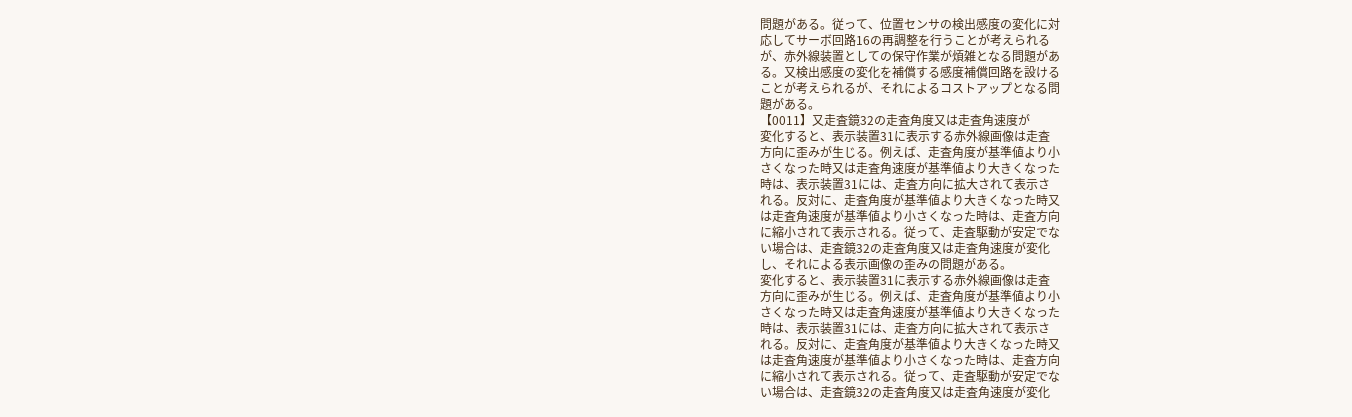問題がある。従って、位置センサの検出感度の変化に対
応してサーボ回路16の再調整を行うことが考えられる
が、赤外線装置としての保守作業が煩雑となる問題があ
る。又検出感度の変化を補償する感度補償回路を設ける
ことが考えられるが、それによるコストアップとなる問
題がある。
【0011】又走査鏡32の走査角度又は走査角速度が
変化すると、表示装置31に表示する赤外線画像は走査
方向に歪みが生じる。例えば、走査角度が基準値より小
さくなった時又は走査角速度が基準値より大きくなった
時は、表示装置31には、走査方向に拡大されて表示さ
れる。反対に、走査角度が基準値より大きくなった時又
は走査角速度が基準値より小さくなった時は、走査方向
に縮小されて表示される。従って、走査駆動が安定でな
い場合は、走査鏡32の走査角度又は走査角速度が変化
し、それによる表示画像の歪みの問題がある。
変化すると、表示装置31に表示する赤外線画像は走査
方向に歪みが生じる。例えば、走査角度が基準値より小
さくなった時又は走査角速度が基準値より大きくなった
時は、表示装置31には、走査方向に拡大されて表示さ
れる。反対に、走査角度が基準値より大きくなった時又
は走査角速度が基準値より小さくなった時は、走査方向
に縮小されて表示される。従って、走査駆動が安定でな
い場合は、走査鏡32の走査角度又は走査角速度が変化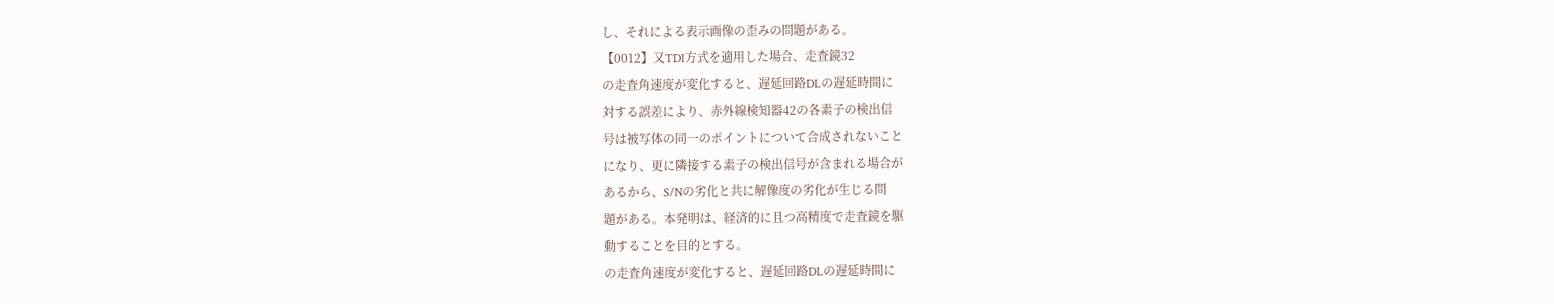し、それによる表示画像の歪みの問題がある。
【0012】又TDI方式を適用した場合、走査鏡32
の走査角速度が変化すると、遅延回路DLの遅延時間に
対する誤差により、赤外線検知器42の各素子の検出信
号は被写体の同一のポイントについて合成されないこと
になり、更に隣接する素子の検出信号が含まれる場合が
あるから、S/Nの劣化と共に解像度の劣化が生じる問
題がある。本発明は、経済的に且つ高精度で走査鏡を駆
動することを目的とする。
の走査角速度が変化すると、遅延回路DLの遅延時間に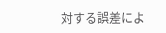対する誤差によ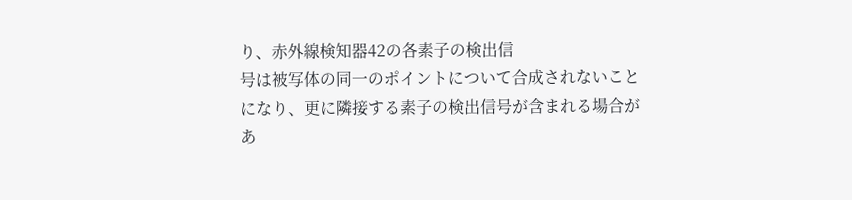り、赤外線検知器42の各素子の検出信
号は被写体の同一のポイントについて合成されないこと
になり、更に隣接する素子の検出信号が含まれる場合が
あ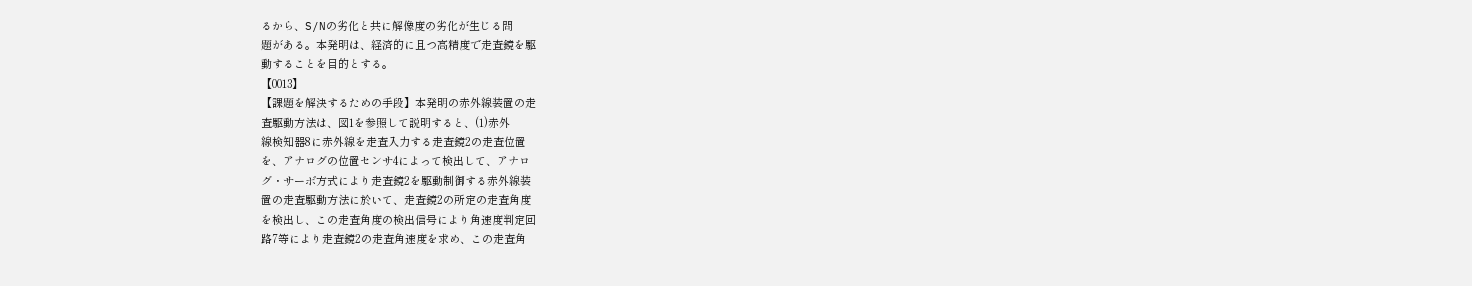るから、S/Nの劣化と共に解像度の劣化が生じる問
題がある。本発明は、経済的に且つ高精度で走査鏡を駆
動することを目的とする。
【0013】
【課題を解決するための手段】本発明の赤外線装置の走
査駆動方法は、図1を参照して説明すると、(1)赤外
線検知器8に赤外線を走査入力する走査鏡2の走査位置
を、アナログの位置センサ4によって検出して、アナロ
グ・サーボ方式により走査鏡2を駆動制御する赤外線装
置の走査駆動方法に於いて、走査鏡2の所定の走査角度
を検出し、この走査角度の検出信号により角速度判定回
路7等により走査鏡2の走査角速度を求め、この走査角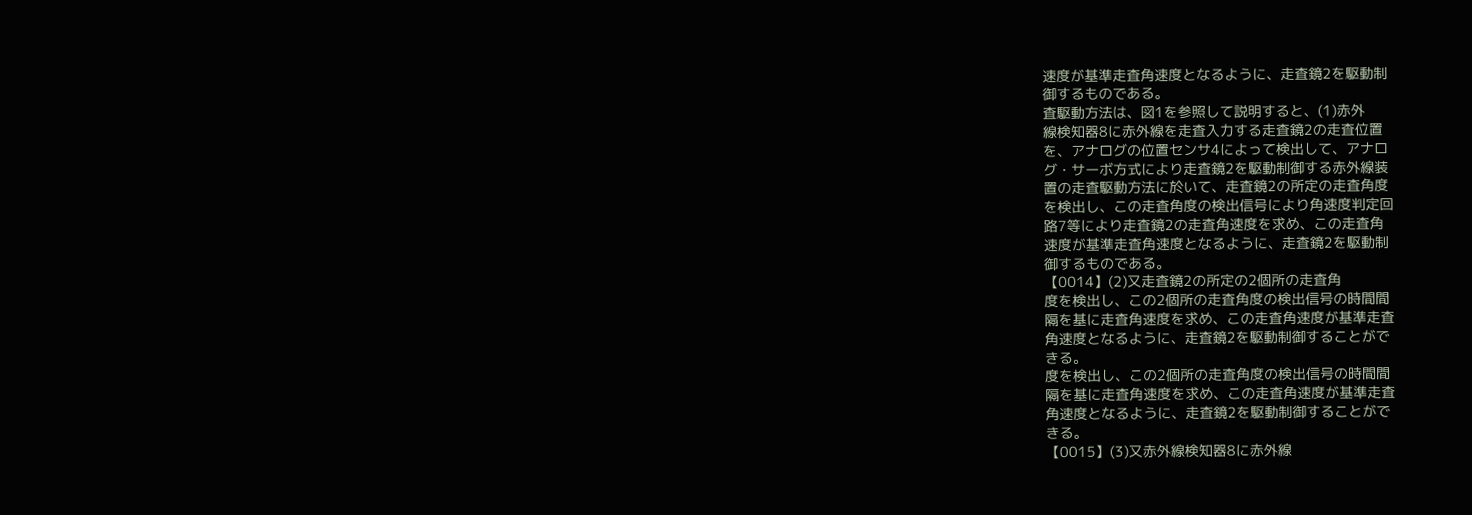速度が基準走査角速度となるように、走査鏡2を駆動制
御するものである。
査駆動方法は、図1を参照して説明すると、(1)赤外
線検知器8に赤外線を走査入力する走査鏡2の走査位置
を、アナログの位置センサ4によって検出して、アナロ
グ・サーボ方式により走査鏡2を駆動制御する赤外線装
置の走査駆動方法に於いて、走査鏡2の所定の走査角度
を検出し、この走査角度の検出信号により角速度判定回
路7等により走査鏡2の走査角速度を求め、この走査角
速度が基準走査角速度となるように、走査鏡2を駆動制
御するものである。
【0014】(2)又走査鏡2の所定の2個所の走査角
度を検出し、この2個所の走査角度の検出信号の時間間
隔を基に走査角速度を求め、この走査角速度が基準走査
角速度となるように、走査鏡2を駆動制御することがで
きる。
度を検出し、この2個所の走査角度の検出信号の時間間
隔を基に走査角速度を求め、この走査角速度が基準走査
角速度となるように、走査鏡2を駆動制御することがで
きる。
【0015】(3)又赤外線検知器8に赤外線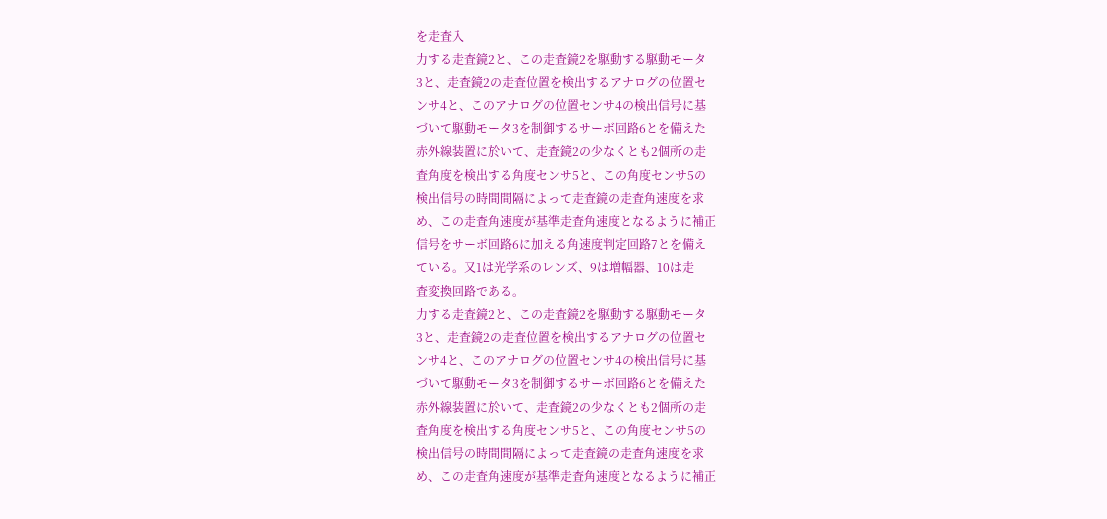を走査入
力する走査鏡2と、この走査鏡2を駆動する駆動モータ
3と、走査鏡2の走査位置を検出するアナログの位置セ
ンサ4と、このアナログの位置センサ4の検出信号に基
づいて駆動モータ3を制御するサーボ回路6とを備えた
赤外線装置に於いて、走査鏡2の少なくとも2個所の走
査角度を検出する角度センサ5と、この角度センサ5の
検出信号の時間間隔によって走査鏡の走査角速度を求
め、この走査角速度が基準走査角速度となるように補正
信号をサーボ回路6に加える角速度判定回路7とを備え
ている。又1は光学系のレンズ、9は増幅器、10は走
査変換回路である。
力する走査鏡2と、この走査鏡2を駆動する駆動モータ
3と、走査鏡2の走査位置を検出するアナログの位置セ
ンサ4と、このアナログの位置センサ4の検出信号に基
づいて駆動モータ3を制御するサーボ回路6とを備えた
赤外線装置に於いて、走査鏡2の少なくとも2個所の走
査角度を検出する角度センサ5と、この角度センサ5の
検出信号の時間間隔によって走査鏡の走査角速度を求
め、この走査角速度が基準走査角速度となるように補正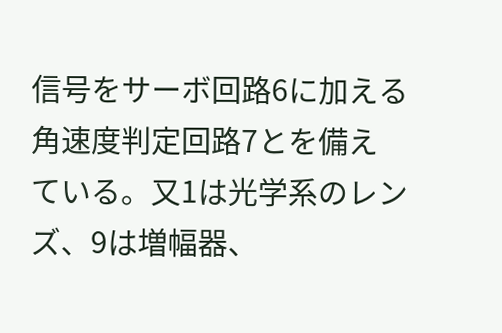信号をサーボ回路6に加える角速度判定回路7とを備え
ている。又1は光学系のレンズ、9は増幅器、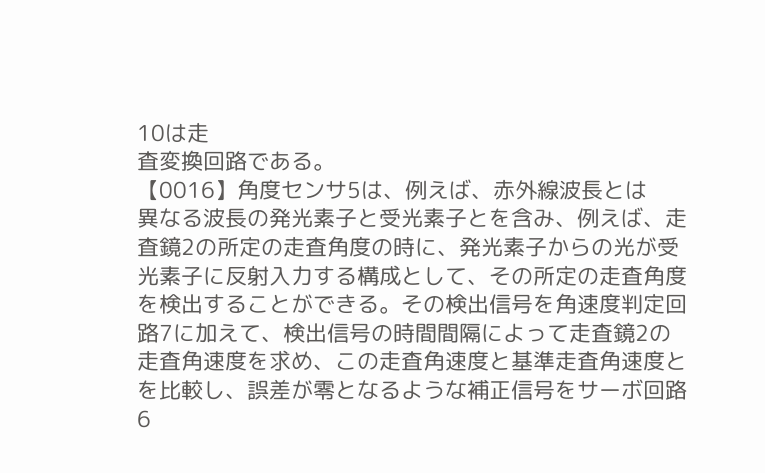10は走
査変換回路である。
【0016】角度センサ5は、例えば、赤外線波長とは
異なる波長の発光素子と受光素子とを含み、例えば、走
査鏡2の所定の走査角度の時に、発光素子からの光が受
光素子に反射入力する構成として、その所定の走査角度
を検出することができる。その検出信号を角速度判定回
路7に加えて、検出信号の時間間隔によって走査鏡2の
走査角速度を求め、この走査角速度と基準走査角速度と
を比較し、誤差が零となるような補正信号をサーボ回路
6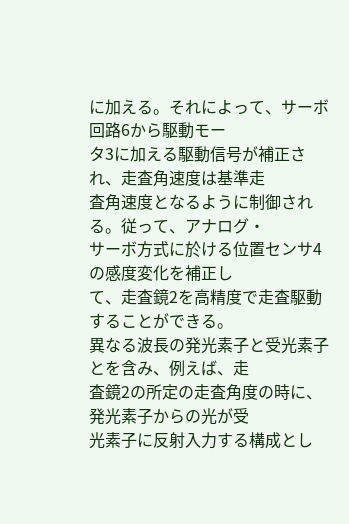に加える。それによって、サーボ回路6から駆動モー
タ3に加える駆動信号が補正され、走査角速度は基準走
査角速度となるように制御される。従って、アナログ・
サーボ方式に於ける位置センサ4の感度変化を補正し
て、走査鏡2を高精度で走査駆動することができる。
異なる波長の発光素子と受光素子とを含み、例えば、走
査鏡2の所定の走査角度の時に、発光素子からの光が受
光素子に反射入力する構成とし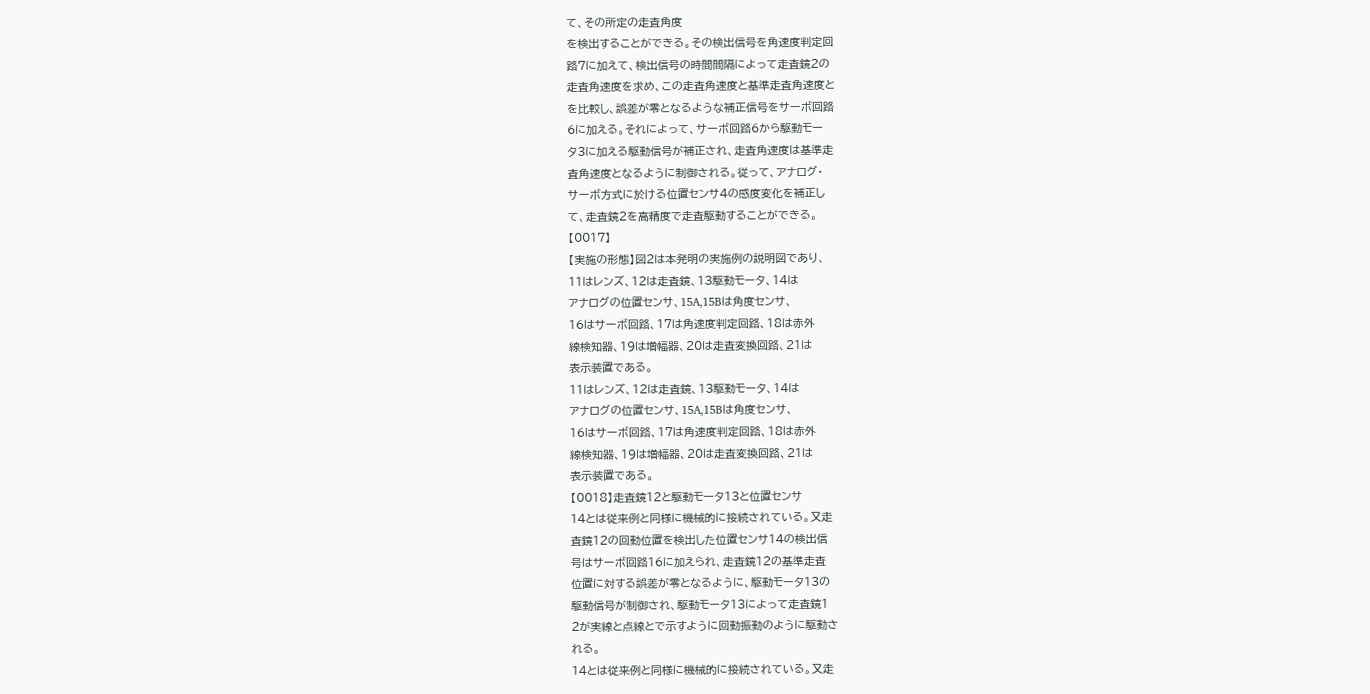て、その所定の走査角度
を検出することができる。その検出信号を角速度判定回
路7に加えて、検出信号の時間間隔によって走査鏡2の
走査角速度を求め、この走査角速度と基準走査角速度と
を比較し、誤差が零となるような補正信号をサーボ回路
6に加える。それによって、サーボ回路6から駆動モー
タ3に加える駆動信号が補正され、走査角速度は基準走
査角速度となるように制御される。従って、アナログ・
サーボ方式に於ける位置センサ4の感度変化を補正し
て、走査鏡2を高精度で走査駆動することができる。
【0017】
【実施の形態】図2は本発明の実施例の説明図であり、
11はレンズ、12は走査鏡、13駆動モータ、14は
アナログの位置センサ、15A,15Bは角度センサ、
16はサーボ回路、17は角速度判定回路、18は赤外
線検知器、19は増幅器、20は走査変換回路、21は
表示装置である。
11はレンズ、12は走査鏡、13駆動モータ、14は
アナログの位置センサ、15A,15Bは角度センサ、
16はサーボ回路、17は角速度判定回路、18は赤外
線検知器、19は増幅器、20は走査変換回路、21は
表示装置である。
【0018】走査鏡12と駆動モータ13と位置センサ
14とは従来例と同様に機械的に接続されている。又走
査鏡12の回動位置を検出した位置センサ14の検出信
号はサーボ回路16に加えられ、走査鏡12の基準走査
位置に対する誤差が零となるように、駆動モータ13の
駆動信号が制御され、駆動モータ13によって走査鏡1
2が実線と点線とで示すように回動振動のように駆動さ
れる。
14とは従来例と同様に機械的に接続されている。又走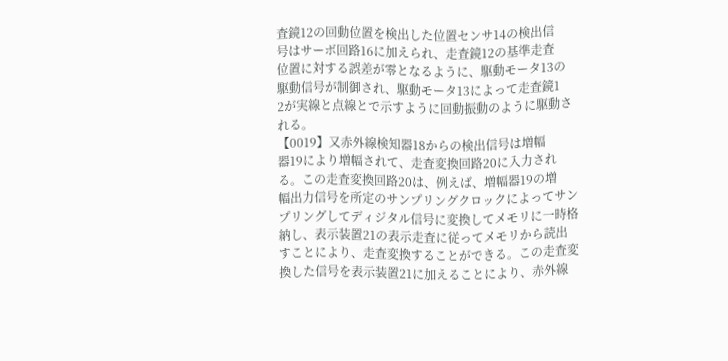査鏡12の回動位置を検出した位置センサ14の検出信
号はサーボ回路16に加えられ、走査鏡12の基準走査
位置に対する誤差が零となるように、駆動モータ13の
駆動信号が制御され、駆動モータ13によって走査鏡1
2が実線と点線とで示すように回動振動のように駆動さ
れる。
【0019】又赤外線検知器18からの検出信号は増幅
器19により増幅されて、走査変換回路20に入力され
る。この走査変換回路20は、例えば、増幅器19の増
幅出力信号を所定のサンプリングクロックによってサン
プリングしてディジタル信号に変換してメモリに一時格
納し、表示装置21の表示走査に従ってメモリから読出
すことにより、走査変換することができる。この走査変
換した信号を表示装置21に加えることにより、赤外線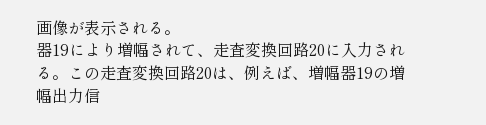画像が表示される。
器19により増幅されて、走査変換回路20に入力され
る。この走査変換回路20は、例えば、増幅器19の増
幅出力信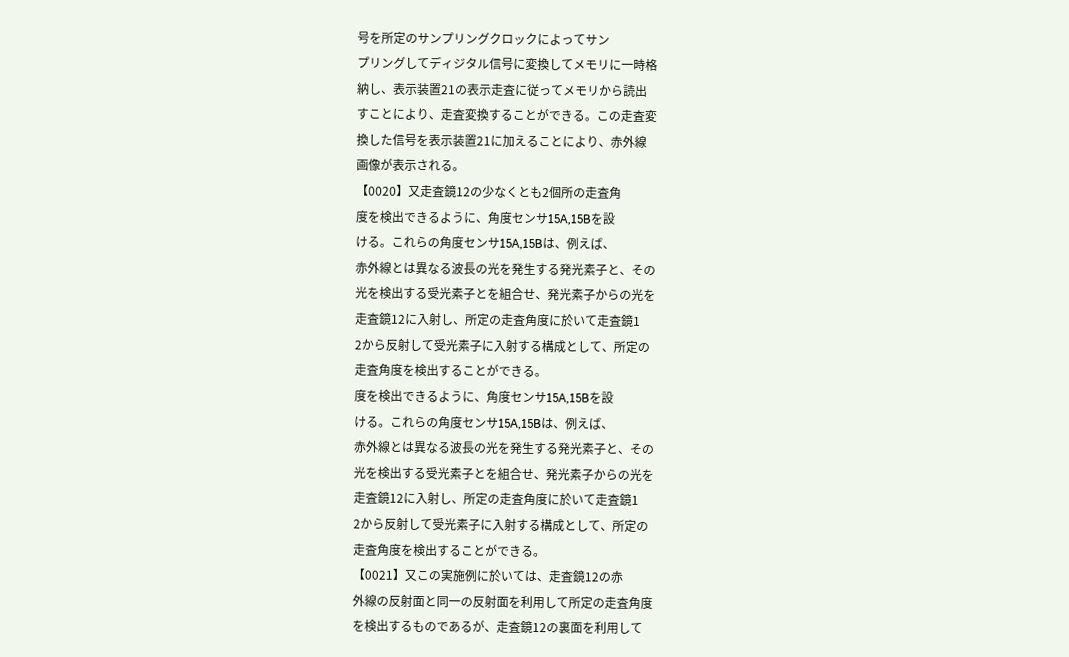号を所定のサンプリングクロックによってサン
プリングしてディジタル信号に変換してメモリに一時格
納し、表示装置21の表示走査に従ってメモリから読出
すことにより、走査変換することができる。この走査変
換した信号を表示装置21に加えることにより、赤外線
画像が表示される。
【0020】又走査鏡12の少なくとも2個所の走査角
度を検出できるように、角度センサ15A,15Bを設
ける。これらの角度センサ15A,15Bは、例えば、
赤外線とは異なる波長の光を発生する発光素子と、その
光を検出する受光素子とを組合せ、発光素子からの光を
走査鏡12に入射し、所定の走査角度に於いて走査鏡1
2から反射して受光素子に入射する構成として、所定の
走査角度を検出することができる。
度を検出できるように、角度センサ15A,15Bを設
ける。これらの角度センサ15A,15Bは、例えば、
赤外線とは異なる波長の光を発生する発光素子と、その
光を検出する受光素子とを組合せ、発光素子からの光を
走査鏡12に入射し、所定の走査角度に於いて走査鏡1
2から反射して受光素子に入射する構成として、所定の
走査角度を検出することができる。
【0021】又この実施例に於いては、走査鏡12の赤
外線の反射面と同一の反射面を利用して所定の走査角度
を検出するものであるが、走査鏡12の裏面を利用して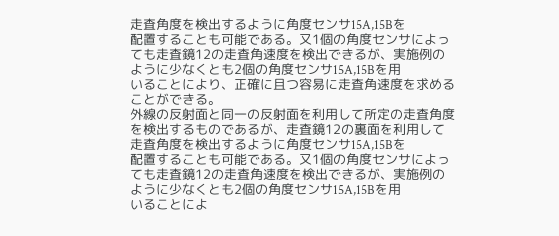走査角度を検出するように角度センサ15A,15Bを
配置することも可能である。又1個の角度センサによっ
ても走査鏡12の走査角速度を検出できるが、実施例の
ように少なくとも2個の角度センサ15A,15Bを用
いることにより、正確に且つ容易に走査角速度を求める
ことができる。
外線の反射面と同一の反射面を利用して所定の走査角度
を検出するものであるが、走査鏡12の裏面を利用して
走査角度を検出するように角度センサ15A,15Bを
配置することも可能である。又1個の角度センサによっ
ても走査鏡12の走査角速度を検出できるが、実施例の
ように少なくとも2個の角度センサ15A,15Bを用
いることによ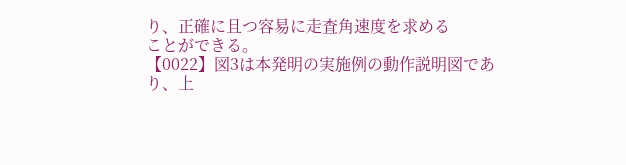り、正確に且つ容易に走査角速度を求める
ことができる。
【0022】図3は本発明の実施例の動作説明図であ
り、上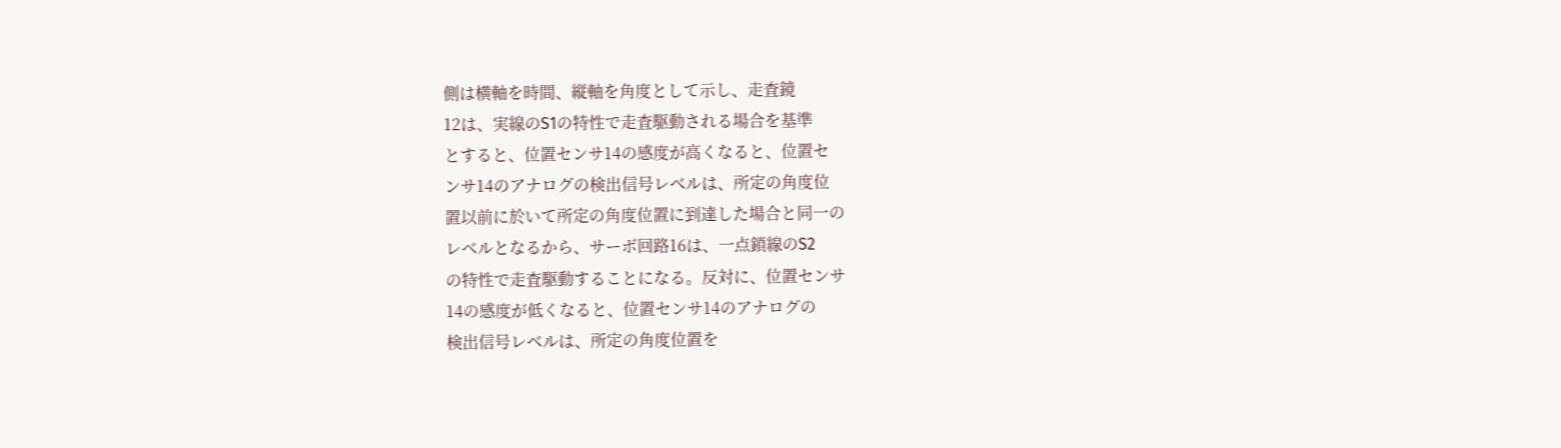側は横軸を時間、縦軸を角度として示し、走査鏡
12は、実線のS1の特性で走査駆動される場合を基準
とすると、位置センサ14の感度が高くなると、位置セ
ンサ14のアナログの検出信号レベルは、所定の角度位
置以前に於いて所定の角度位置に到達した場合と同一の
レベルとなるから、サーボ回路16は、一点鎖線のS2
の特性で走査駆動することになる。反対に、位置センサ
14の感度が低くなると、位置センサ14のアナログの
検出信号レベルは、所定の角度位置を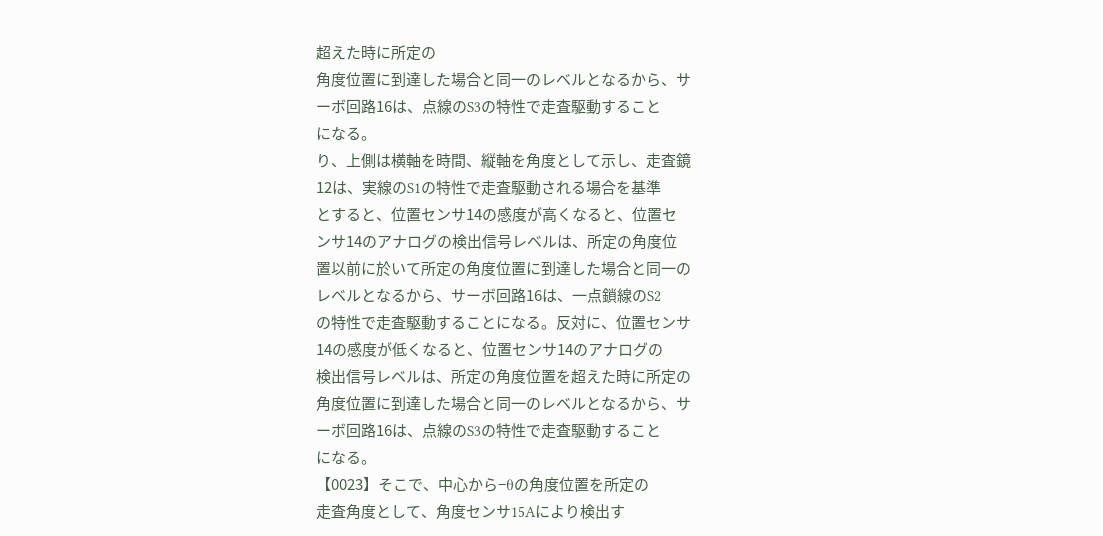超えた時に所定の
角度位置に到達した場合と同一のレベルとなるから、サ
ーボ回路16は、点線のS3の特性で走査駆動すること
になる。
り、上側は横軸を時間、縦軸を角度として示し、走査鏡
12は、実線のS1の特性で走査駆動される場合を基準
とすると、位置センサ14の感度が高くなると、位置セ
ンサ14のアナログの検出信号レベルは、所定の角度位
置以前に於いて所定の角度位置に到達した場合と同一の
レベルとなるから、サーボ回路16は、一点鎖線のS2
の特性で走査駆動することになる。反対に、位置センサ
14の感度が低くなると、位置センサ14のアナログの
検出信号レベルは、所定の角度位置を超えた時に所定の
角度位置に到達した場合と同一のレベルとなるから、サ
ーボ回路16は、点線のS3の特性で走査駆動すること
になる。
【0023】そこで、中心から−θの角度位置を所定の
走査角度として、角度センサ15Aにより検出す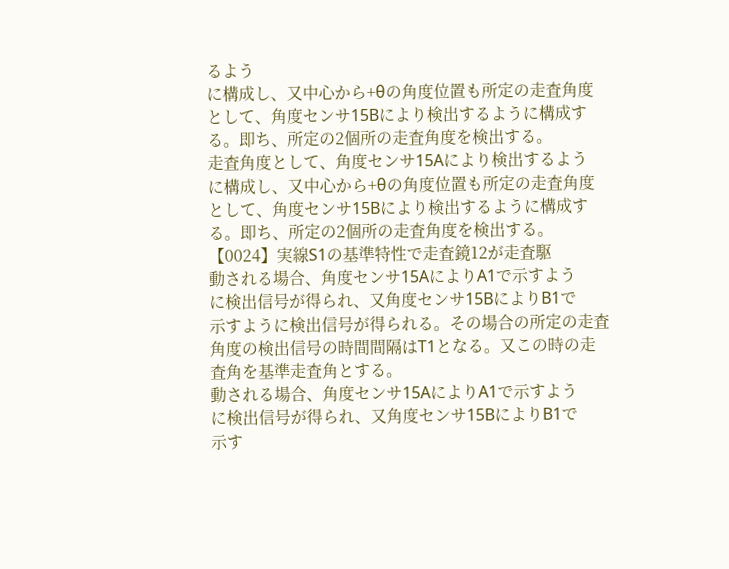るよう
に構成し、又中心から+θの角度位置も所定の走査角度
として、角度センサ15Bにより検出するように構成す
る。即ち、所定の2個所の走査角度を検出する。
走査角度として、角度センサ15Aにより検出するよう
に構成し、又中心から+θの角度位置も所定の走査角度
として、角度センサ15Bにより検出するように構成す
る。即ち、所定の2個所の走査角度を検出する。
【0024】実線S1の基準特性で走査鏡12が走査駆
動される場合、角度センサ15AによりA1で示すよう
に検出信号が得られ、又角度センサ15BによりB1で
示すように検出信号が得られる。その場合の所定の走査
角度の検出信号の時間間隔はT1となる。又この時の走
査角を基準走査角とする。
動される場合、角度センサ15AによりA1で示すよう
に検出信号が得られ、又角度センサ15BによりB1で
示す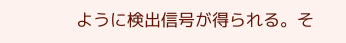ように検出信号が得られる。そ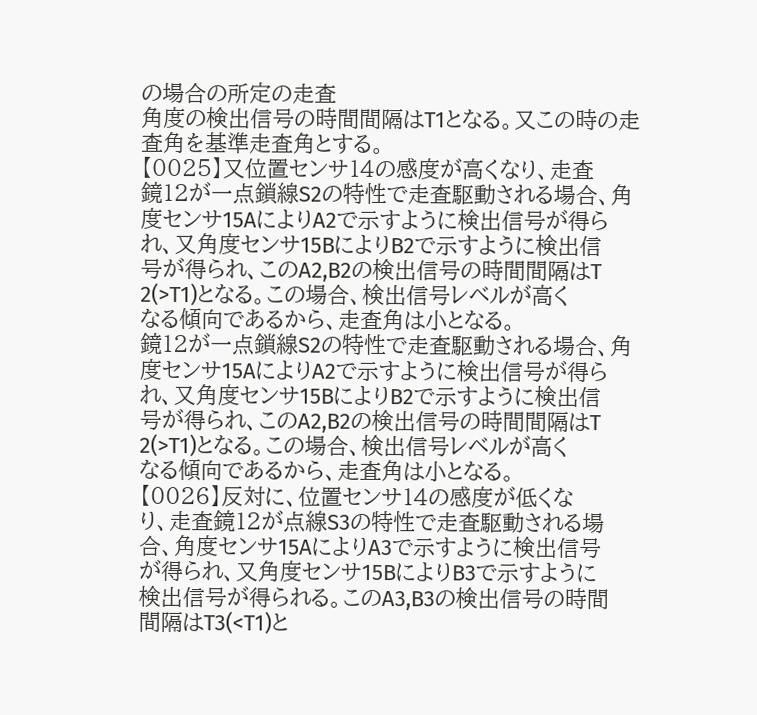の場合の所定の走査
角度の検出信号の時間間隔はT1となる。又この時の走
査角を基準走査角とする。
【0025】又位置センサ14の感度が高くなり、走査
鏡12が一点鎖線S2の特性で走査駆動される場合、角
度センサ15AによりA2で示すように検出信号が得ら
れ、又角度センサ15BによりB2で示すように検出信
号が得られ、このA2,B2の検出信号の時間間隔はT
2(>T1)となる。この場合、検出信号レベルが高く
なる傾向であるから、走査角は小となる。
鏡12が一点鎖線S2の特性で走査駆動される場合、角
度センサ15AによりA2で示すように検出信号が得ら
れ、又角度センサ15BによりB2で示すように検出信
号が得られ、このA2,B2の検出信号の時間間隔はT
2(>T1)となる。この場合、検出信号レベルが高く
なる傾向であるから、走査角は小となる。
【0026】反対に、位置センサ14の感度が低くな
り、走査鏡12が点線S3の特性で走査駆動される場
合、角度センサ15AによりA3で示すように検出信号
が得られ、又角度センサ15BによりB3で示すように
検出信号が得られる。このA3,B3の検出信号の時間
間隔はT3(<T1)と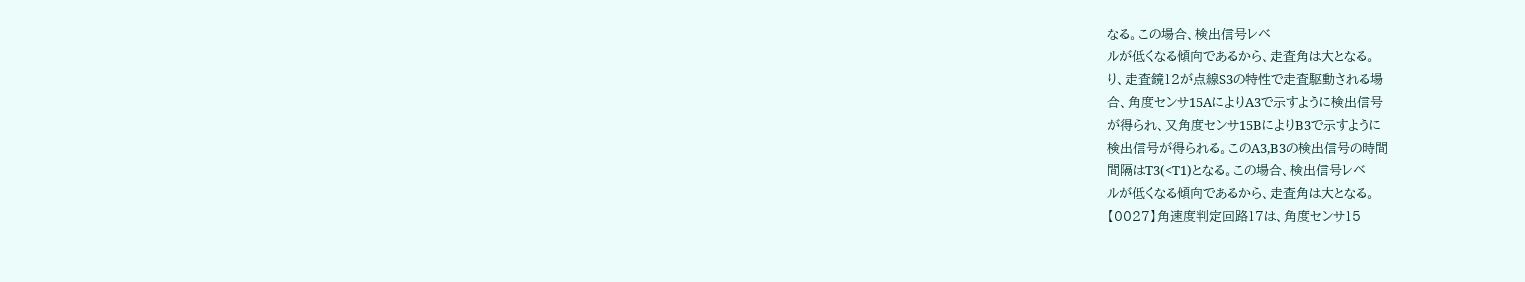なる。この場合、検出信号レベ
ルが低くなる傾向であるから、走査角は大となる。
り、走査鏡12が点線S3の特性で走査駆動される場
合、角度センサ15AによりA3で示すように検出信号
が得られ、又角度センサ15BによりB3で示すように
検出信号が得られる。このA3,B3の検出信号の時間
間隔はT3(<T1)となる。この場合、検出信号レベ
ルが低くなる傾向であるから、走査角は大となる。
【0027】角速度判定回路17は、角度センサ15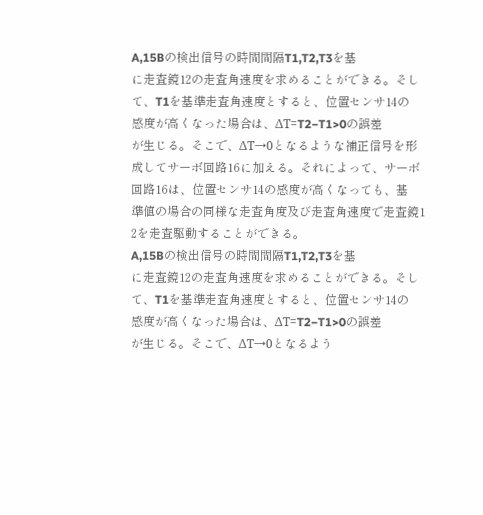A,15Bの検出信号の時間間隔T1,T2,T3を基
に走査鏡12の走査角速度を求めることができる。そし
て、T1を基準走査角速度とすると、位置センサ14の
感度が高くなった場合は、ΔT=T2−T1>0の誤差
が生じる。そこで、ΔT→0となるような補正信号を形
成してサーボ回路16に加える。それによって、サーボ
回路16は、位置センサ14の感度が高くなっても、基
準値の場合の同様な走査角度及び走査角速度で走査鏡1
2を走査駆動することができる。
A,15Bの検出信号の時間間隔T1,T2,T3を基
に走査鏡12の走査角速度を求めることができる。そし
て、T1を基準走査角速度とすると、位置センサ14の
感度が高くなった場合は、ΔT=T2−T1>0の誤差
が生じる。そこで、ΔT→0となるよう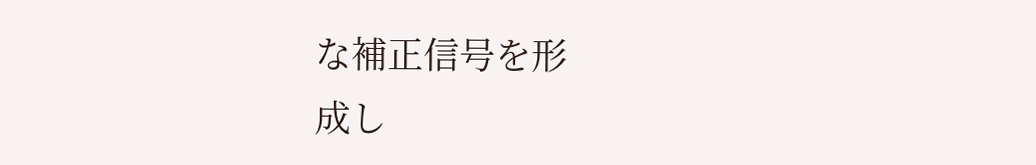な補正信号を形
成し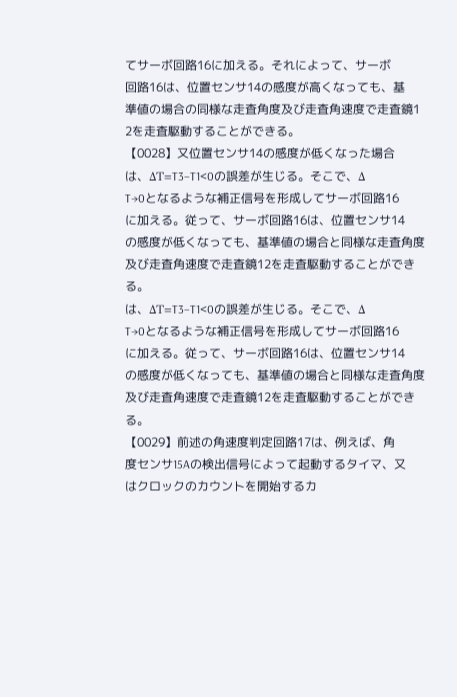てサーボ回路16に加える。それによって、サーボ
回路16は、位置センサ14の感度が高くなっても、基
準値の場合の同様な走査角度及び走査角速度で走査鏡1
2を走査駆動することができる。
【0028】又位置センサ14の感度が低くなった場合
は、ΔT=T3−T1<0の誤差が生じる。そこで、Δ
T→0となるような補正信号を形成してサーボ回路16
に加える。従って、サーボ回路16は、位置センサ14
の感度が低くなっても、基準値の場合と同様な走査角度
及び走査角速度で走査鏡12を走査駆動することができ
る。
は、ΔT=T3−T1<0の誤差が生じる。そこで、Δ
T→0となるような補正信号を形成してサーボ回路16
に加える。従って、サーボ回路16は、位置センサ14
の感度が低くなっても、基準値の場合と同様な走査角度
及び走査角速度で走査鏡12を走査駆動することができ
る。
【0029】前述の角速度判定回路17は、例えば、角
度センサ15Aの検出信号によって起動するタイマ、又
はクロックのカウントを開始するカ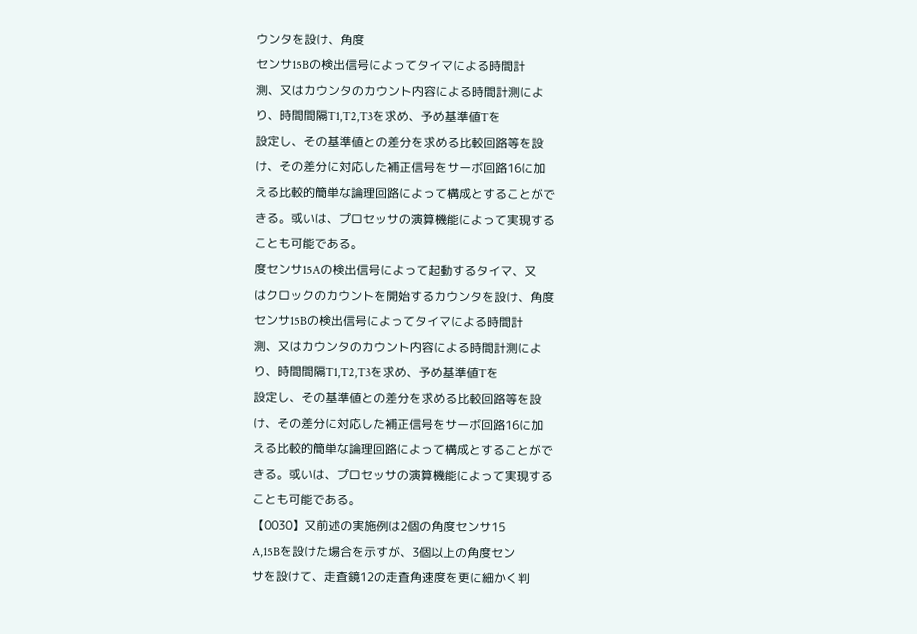ウンタを設け、角度
センサ15Bの検出信号によってタイマによる時間計
測、又はカウンタのカウント内容による時間計測によ
り、時間間隔T1,T2,T3を求め、予め基準値Tを
設定し、その基準値との差分を求める比較回路等を設
け、その差分に対応した補正信号をサーボ回路16に加
える比較的簡単な論理回路によって構成とすることがで
きる。或いは、プロセッサの演算機能によって実現する
ことも可能である。
度センサ15Aの検出信号によって起動するタイマ、又
はクロックのカウントを開始するカウンタを設け、角度
センサ15Bの検出信号によってタイマによる時間計
測、又はカウンタのカウント内容による時間計測によ
り、時間間隔T1,T2,T3を求め、予め基準値Tを
設定し、その基準値との差分を求める比較回路等を設
け、その差分に対応した補正信号をサーボ回路16に加
える比較的簡単な論理回路によって構成とすることがで
きる。或いは、プロセッサの演算機能によって実現する
ことも可能である。
【0030】又前述の実施例は2個の角度センサ15
A,15Bを設けた場合を示すが、3個以上の角度セン
サを設けて、走査鏡12の走査角速度を更に細かく判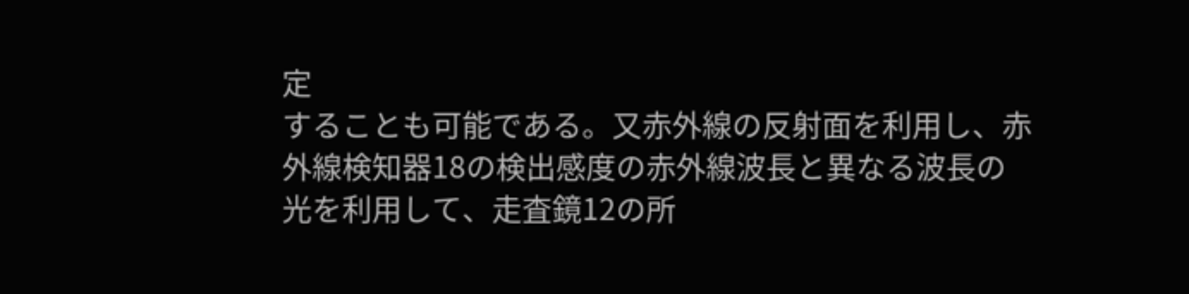定
することも可能である。又赤外線の反射面を利用し、赤
外線検知器18の検出感度の赤外線波長と異なる波長の
光を利用して、走査鏡12の所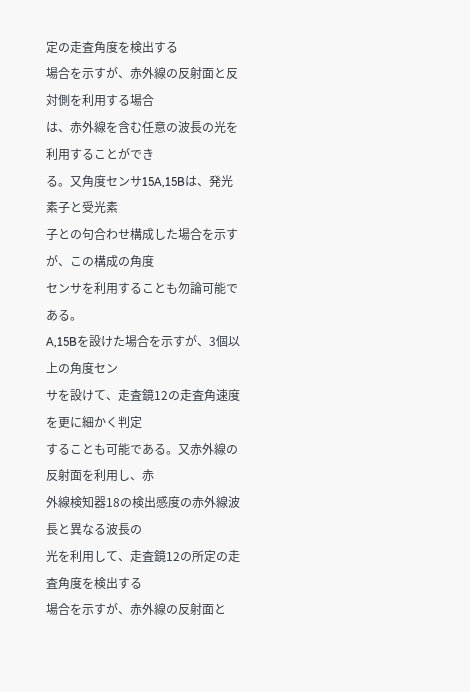定の走査角度を検出する
場合を示すが、赤外線の反射面と反対側を利用する場合
は、赤外線を含む任意の波長の光を利用することができ
る。又角度センサ15A,15Bは、発光素子と受光素
子との句合わせ構成した場合を示すが、この構成の角度
センサを利用することも勿論可能である。
A,15Bを設けた場合を示すが、3個以上の角度セン
サを設けて、走査鏡12の走査角速度を更に細かく判定
することも可能である。又赤外線の反射面を利用し、赤
外線検知器18の検出感度の赤外線波長と異なる波長の
光を利用して、走査鏡12の所定の走査角度を検出する
場合を示すが、赤外線の反射面と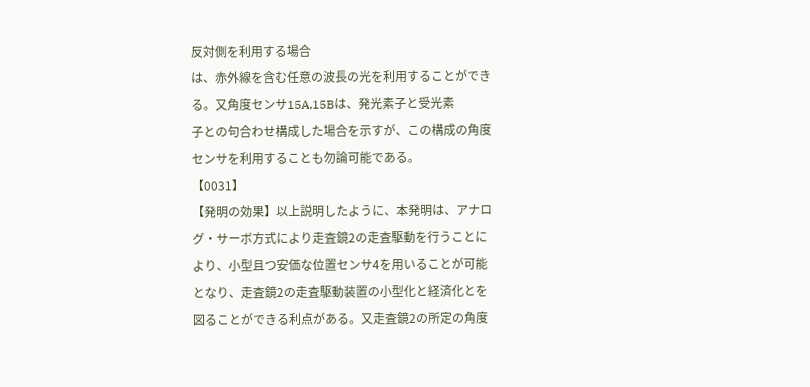反対側を利用する場合
は、赤外線を含む任意の波長の光を利用することができ
る。又角度センサ15A,15Bは、発光素子と受光素
子との句合わせ構成した場合を示すが、この構成の角度
センサを利用することも勿論可能である。
【0031】
【発明の効果】以上説明したように、本発明は、アナロ
グ・サーボ方式により走査鏡2の走査駆動を行うことに
より、小型且つ安価な位置センサ4を用いることが可能
となり、走査鏡2の走査駆動装置の小型化と経済化とを
図ることができる利点がある。又走査鏡2の所定の角度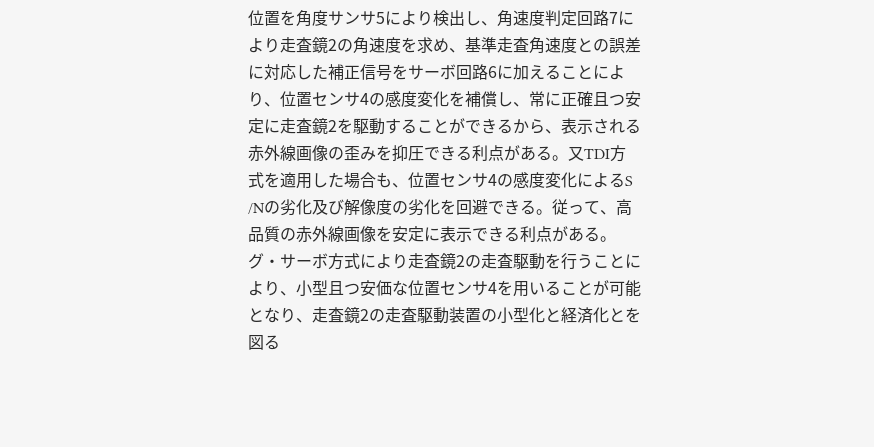位置を角度サンサ5により検出し、角速度判定回路7に
より走査鏡2の角速度を求め、基準走査角速度との誤差
に対応した補正信号をサーボ回路6に加えることによ
り、位置センサ4の感度変化を補償し、常に正確且つ安
定に走査鏡2を駆動することができるから、表示される
赤外線画像の歪みを抑圧できる利点がある。又TDI方
式を適用した場合も、位置センサ4の感度変化によるS
/Nの劣化及び解像度の劣化を回避できる。従って、高
品質の赤外線画像を安定に表示できる利点がある。
グ・サーボ方式により走査鏡2の走査駆動を行うことに
より、小型且つ安価な位置センサ4を用いることが可能
となり、走査鏡2の走査駆動装置の小型化と経済化とを
図る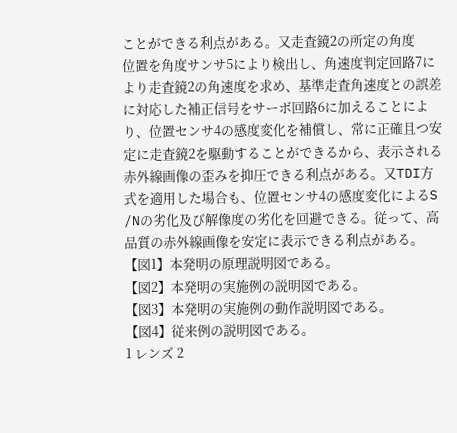ことができる利点がある。又走査鏡2の所定の角度
位置を角度サンサ5により検出し、角速度判定回路7に
より走査鏡2の角速度を求め、基準走査角速度との誤差
に対応した補正信号をサーボ回路6に加えることによ
り、位置センサ4の感度変化を補償し、常に正確且つ安
定に走査鏡2を駆動することができるから、表示される
赤外線画像の歪みを抑圧できる利点がある。又TDI方
式を適用した場合も、位置センサ4の感度変化によるS
/Nの劣化及び解像度の劣化を回避できる。従って、高
品質の赤外線画像を安定に表示できる利点がある。
【図1】本発明の原理説明図である。
【図2】本発明の実施例の説明図である。
【図3】本発明の実施例の動作説明図である。
【図4】従来例の説明図である。
1 レンズ 2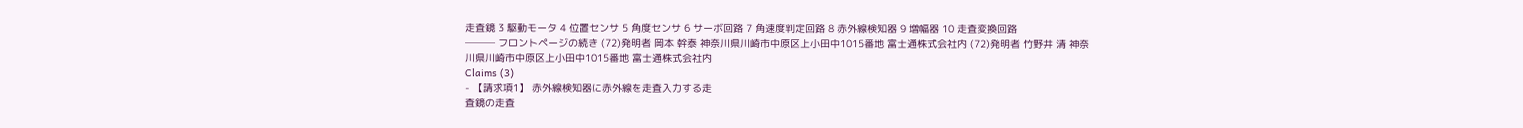走査鏡 3 駆動モータ 4 位置センサ 5 角度センサ 6 サーボ回路 7 角速度判定回路 8 赤外線検知器 9 増幅器 10 走査変換回路
─── フロントページの続き (72)発明者 岡本 幹泰 神奈川県川崎市中原区上小田中1015番地 富士通株式会社内 (72)発明者 竹野井 清 神奈川県川崎市中原区上小田中1015番地 富士通株式会社内
Claims (3)
- 【請求項1】 赤外線検知器に赤外線を走査入力する走
査鏡の走査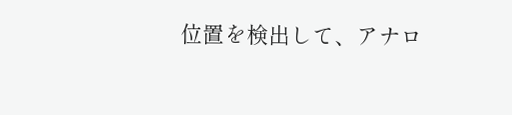位置を検出して、アナロ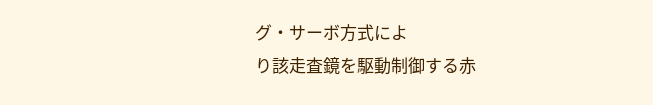グ・サーボ方式によ
り該走査鏡を駆動制御する赤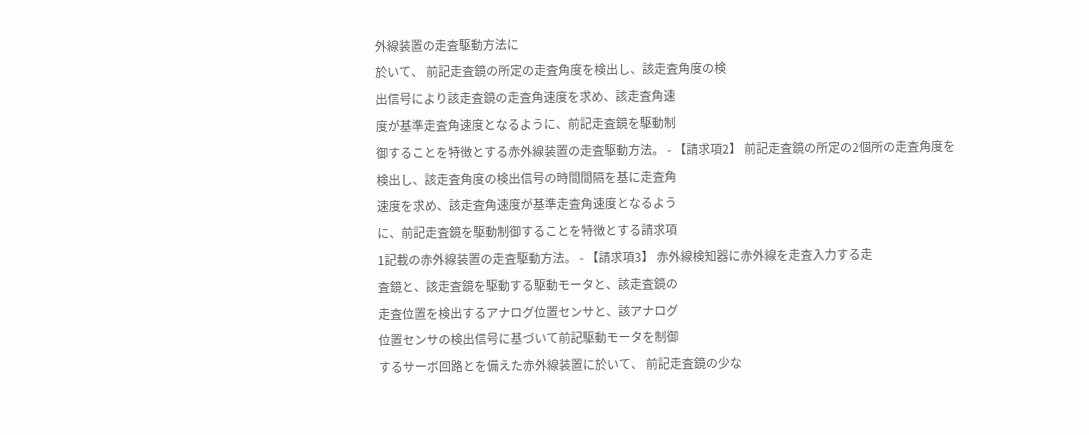外線装置の走査駆動方法に
於いて、 前記走査鏡の所定の走査角度を検出し、該走査角度の検
出信号により該走査鏡の走査角速度を求め、該走査角速
度が基準走査角速度となるように、前記走査鏡を駆動制
御することを特徴とする赤外線装置の走査駆動方法。 - 【請求項2】 前記走査鏡の所定の2個所の走査角度を
検出し、該走査角度の検出信号の時間間隔を基に走査角
速度を求め、該走査角速度が基準走査角速度となるよう
に、前記走査鏡を駆動制御することを特徴とする請求項
1記載の赤外線装置の走査駆動方法。 - 【請求項3】 赤外線検知器に赤外線を走査入力する走
査鏡と、該走査鏡を駆動する駆動モータと、該走査鏡の
走査位置を検出するアナログ位置センサと、該アナログ
位置センサの検出信号に基づいて前記駆動モータを制御
するサーボ回路とを備えた赤外線装置に於いて、 前記走査鏡の少な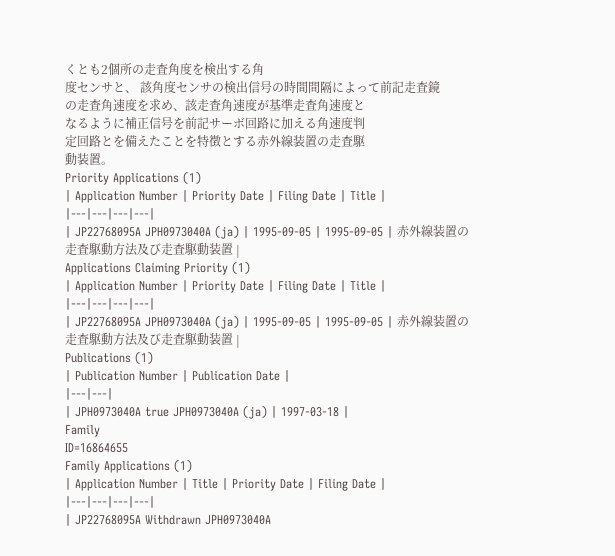くとも2個所の走査角度を検出する角
度センサと、 該角度センサの検出信号の時間間隔によって前記走査鏡
の走査角速度を求め、該走査角速度が基準走査角速度と
なるように補正信号を前記サーボ回路に加える角速度判
定回路とを備えたことを特徴とする赤外線装置の走査駆
動装置。
Priority Applications (1)
| Application Number | Priority Date | Filing Date | Title |
|---|---|---|---|
| JP22768095A JPH0973040A (ja) | 1995-09-05 | 1995-09-05 | 赤外線装置の走査駆動方法及び走査駆動装置 |
Applications Claiming Priority (1)
| Application Number | Priority Date | Filing Date | Title |
|---|---|---|---|
| JP22768095A JPH0973040A (ja) | 1995-09-05 | 1995-09-05 | 赤外線装置の走査駆動方法及び走査駆動装置 |
Publications (1)
| Publication Number | Publication Date |
|---|---|
| JPH0973040A true JPH0973040A (ja) | 1997-03-18 |
Family
ID=16864655
Family Applications (1)
| Application Number | Title | Priority Date | Filing Date |
|---|---|---|---|
| JP22768095A Withdrawn JPH0973040A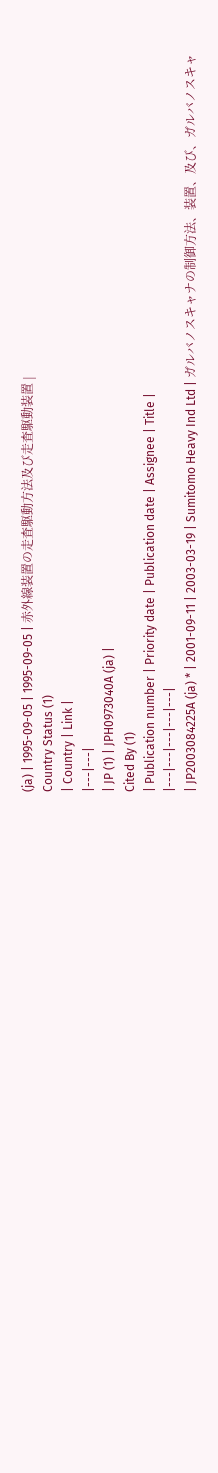(ja) | 1995-09-05 | 1995-09-05 | 赤外線装置の走査駆動方法及び走査駆動装置 |
Country Status (1)
| Country | Link |
|---|---|
| JP (1) | JPH0973040A (ja) |
Cited By (1)
| Publication number | Priority date | Publication date | Assignee | Title |
|---|---|---|---|---|
| JP2003084225A (ja) * | 2001-09-11 | 2003-03-19 | Sumitomo Heavy Ind Ltd | ガルバノスキャナの制御方法、装置、及び、ガルバノスキャ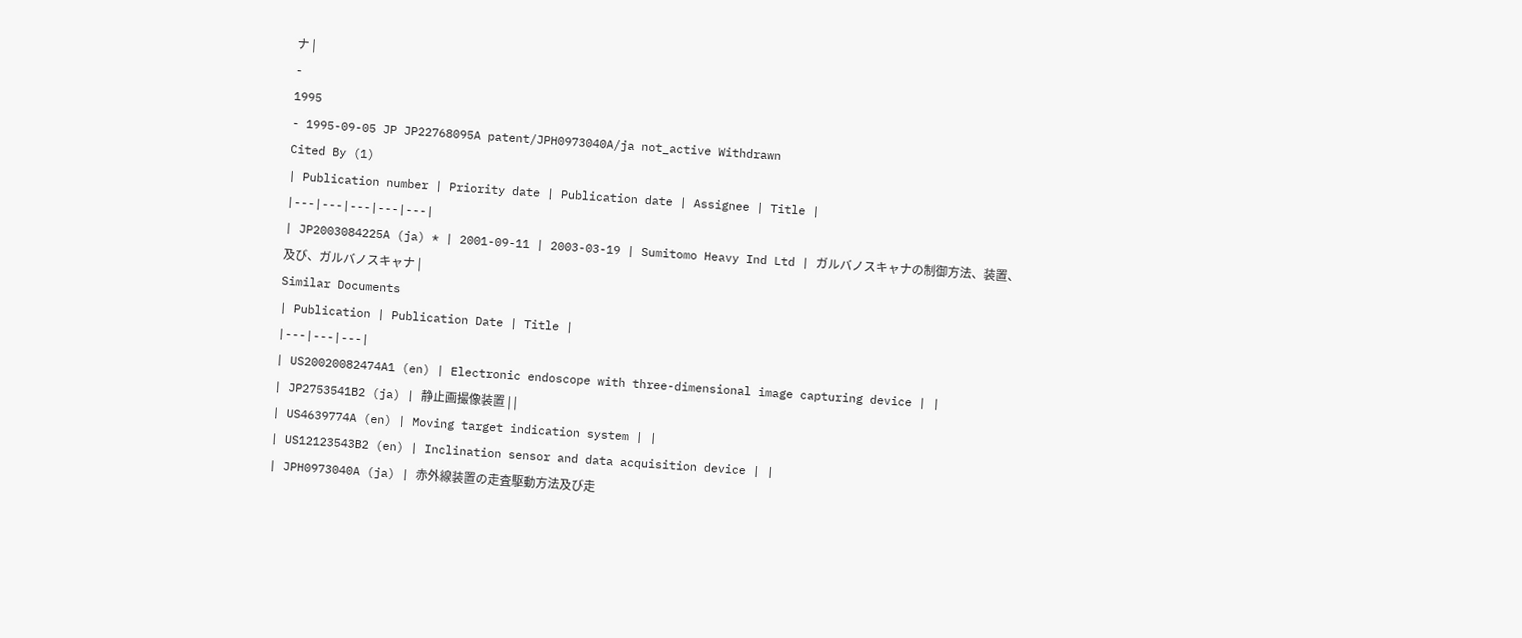ナ |
-
1995
- 1995-09-05 JP JP22768095A patent/JPH0973040A/ja not_active Withdrawn
Cited By (1)
| Publication number | Priority date | Publication date | Assignee | Title |
|---|---|---|---|---|
| JP2003084225A (ja) * | 2001-09-11 | 2003-03-19 | Sumitomo Heavy Ind Ltd | ガルバノスキャナの制御方法、装置、及び、ガルバノスキャナ |
Similar Documents
| Publication | Publication Date | Title |
|---|---|---|
| US20020082474A1 (en) | Electronic endoscope with three-dimensional image capturing device | |
| JP2753541B2 (ja) | 静止画撮像装置 | |
| US4639774A (en) | Moving target indication system | |
| US12123543B2 (en) | Inclination sensor and data acquisition device | |
| JPH0973040A (ja) | 赤外線装置の走査駆動方法及び走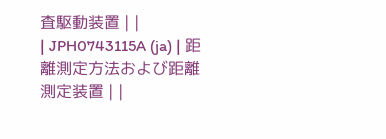査駆動装置 | |
| JPH0743115A (ja) | 距離測定方法および距離測定装置 | |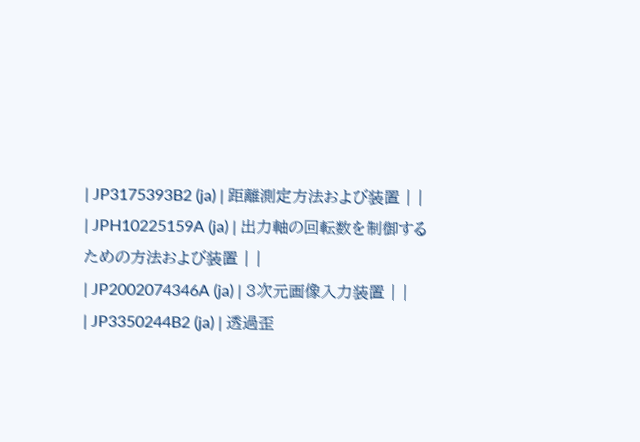| JP3175393B2 (ja) | 距離測定方法および装置 | |
| JPH10225159A (ja) | 出力軸の回転数を制御するための方法および装置 | |
| JP2002074346A (ja) | 3次元画像入力装置 | |
| JP3350244B2 (ja) | 透過歪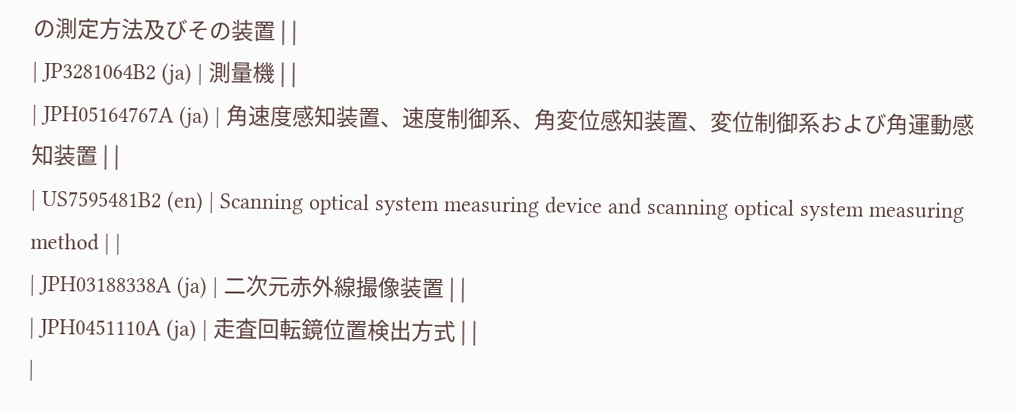の測定方法及びその装置 | |
| JP3281064B2 (ja) | 測量機 | |
| JPH05164767A (ja) | 角速度感知装置、速度制御系、角変位感知装置、変位制御系および角運動感知装置 | |
| US7595481B2 (en) | Scanning optical system measuring device and scanning optical system measuring method | |
| JPH03188338A (ja) | 二次元赤外線撮像装置 | |
| JPH0451110A (ja) | 走査回転鏡位置検出方式 | |
|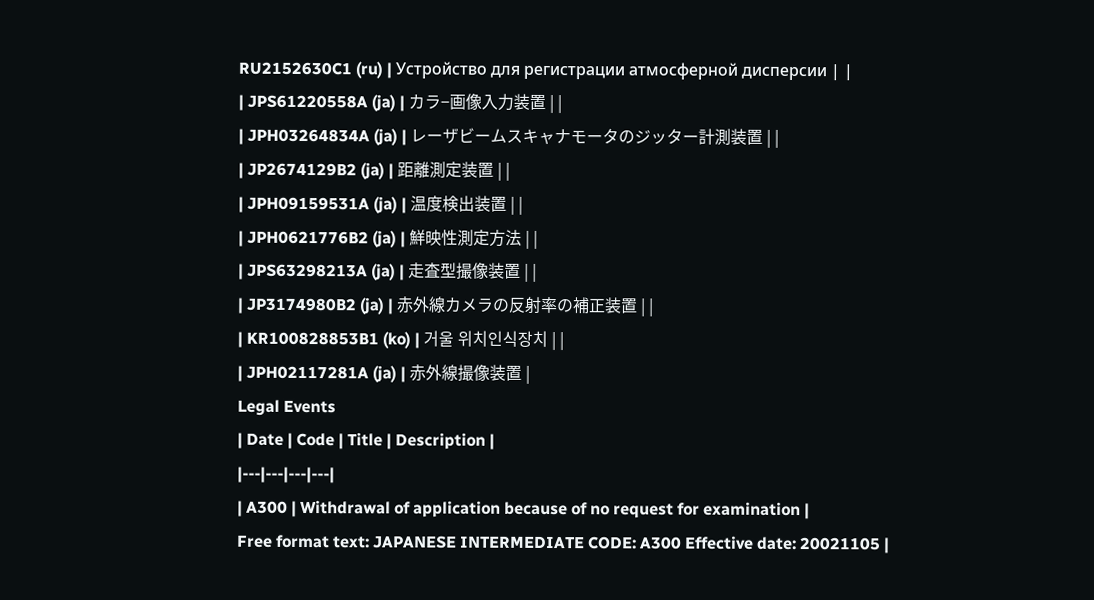RU2152630C1 (ru) | Устройство для регистрации атмосферной дисперсии | |
| JPS61220558A (ja) | カラ−画像入力装置 | |
| JPH03264834A (ja) | レーザビームスキャナモータのジッター計測装置 | |
| JP2674129B2 (ja) | 距離測定装置 | |
| JPH09159531A (ja) | 温度検出装置 | |
| JPH0621776B2 (ja) | 鮮映性測定方法 | |
| JPS63298213A (ja) | 走査型撮像装置 | |
| JP3174980B2 (ja) | 赤外線カメラの反射率の補正装置 | |
| KR100828853B1 (ko) | 거울 위치인식장치 | |
| JPH02117281A (ja) | 赤外線撮像装置 |
Legal Events
| Date | Code | Title | Description |
|---|---|---|---|
| A300 | Withdrawal of application because of no request for examination |
Free format text: JAPANESE INTERMEDIATE CODE: A300 Effective date: 20021105 |